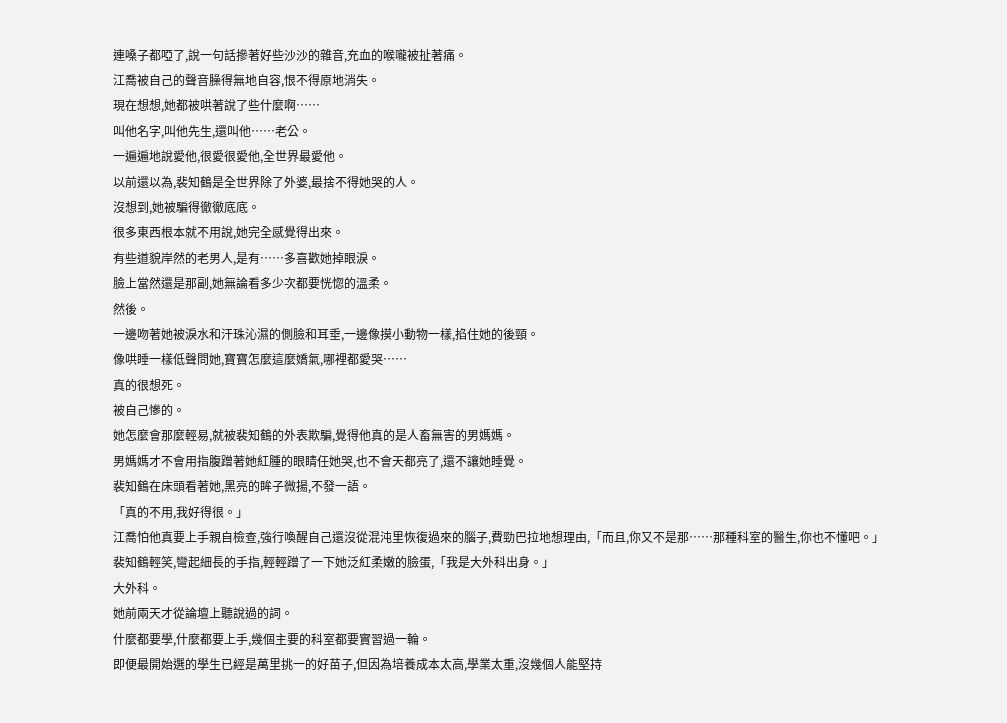連嗓子都啞了,說一句話摻著好些沙沙的雜音,充血的喉嚨被扯著痛。
江喬被自己的聲音臊得無地自容,恨不得原地消失。
現在想想,她都被哄著說了些什麼啊……
叫他名字,叫他先生,還叫他……老公。
一遍遍地說愛他,很愛很愛他,全世界最愛他。
以前還以為,裴知鶴是全世界除了外婆,最捨不得她哭的人。
沒想到,她被騙得徹徹底底。
很多東西根本就不用說,她完全感覺得出來。
有些道貌岸然的老男人,是有……多喜歡她掉眼淚。
臉上當然還是那副,她無論看多少次都要恍惚的溫柔。
然後。
一邊吻著她被淚水和汗珠沁濕的側臉和耳垂,一邊像摸小動物一樣,掐住她的後頸。
像哄睡一樣低聲問她,寶寶怎麼這麼嬌氣,哪裡都愛哭……
真的很想死。
被自己慘的。
她怎麼會那麼輕易,就被裴知鶴的外表欺騙,覺得他真的是人畜無害的男媽媽。
男媽媽才不會用指腹蹭著她紅腫的眼睛任她哭,也不會天都亮了,還不讓她睡覺。
裴知鶴在床頭看著她,黑亮的眸子微揚,不發一語。
「真的不用,我好得很。」
江喬怕他真要上手親自檢查,強行喚醒自己還沒從混沌里恢復過來的腦子,費勁巴拉地想理由,「而且,你又不是那……那種科室的醫生,你也不懂吧。」
裴知鶴輕笑,彎起細長的手指,輕輕蹭了一下她泛紅柔嫩的臉蛋,「我是大外科出身。」
大外科。
她前兩天才從論壇上聽說過的詞。
什麼都要學,什麼都要上手,幾個主要的科室都要實習過一輪。
即便最開始選的學生已經是萬里挑一的好苗子,但因為培養成本太高,學業太重,沒幾個人能堅持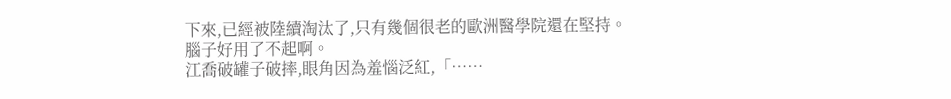下來,已經被陸續淘汰了,只有幾個很老的歐洲醫學院還在堅持。
腦子好用了不起啊。
江喬破罐子破摔,眼角因為羞惱泛紅,「……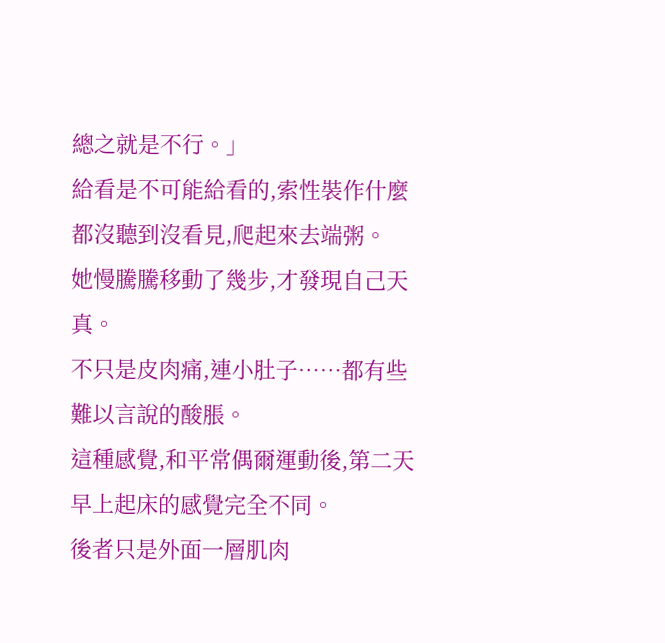總之就是不行。」
給看是不可能給看的,索性裝作什麼都沒聽到沒看見,爬起來去端粥。
她慢騰騰移動了幾步,才發現自己天真。
不只是皮肉痛,連小肚子……都有些難以言說的酸脹。
這種感覺,和平常偶爾運動後,第二天早上起床的感覺完全不同。
後者只是外面一層肌肉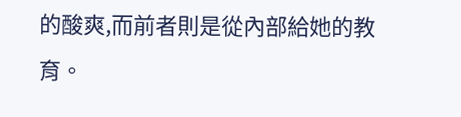的酸爽,而前者則是從內部給她的教育。